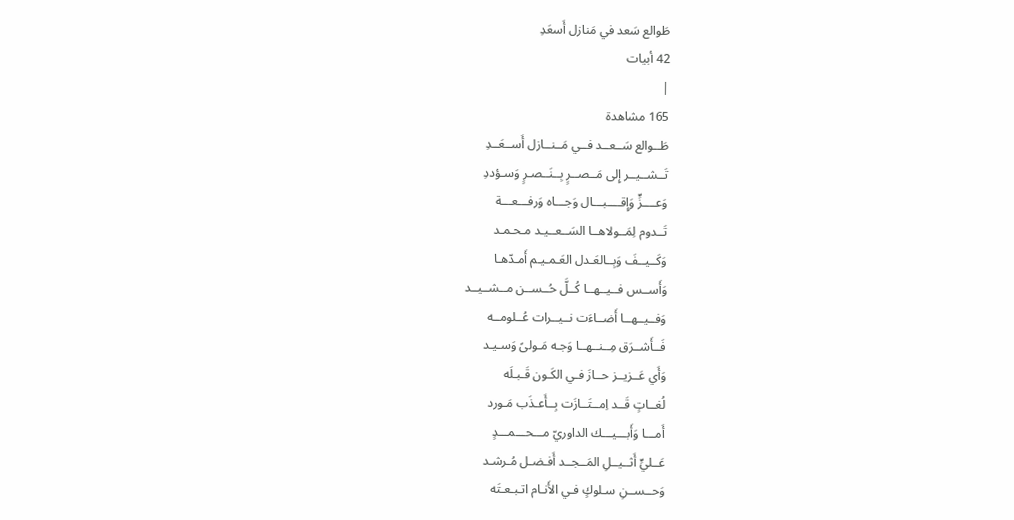طَوالع سَعد في مَنازل أَسعَدِ
42 أبيات
|
165 مشاهدة
طَــوالع سَــعــد فــي مَــنــازل أَســعَــدِ
تَــشــيــر إِلى مَــصــرٍ بِــنَــصـرٍ وَسـؤددِ
وَعــــزٍّ وَإِقــــبـــال وَجـــاه وَرفـــعـــة
تَــدوم لِمَــولاهــا السَــعــيـد مـحـمـد
وَكَــيــفَ وَبِــالعَـدل العَـمـيـم أَمـدّهـا
وَأَســس فــيــهــا كُــلَّ حُــســن مــشــيــد
وَفــيــهــا أَضــاءَت نــيــرات عُــلومــه
فَــأَشــرَق مِــنــهــا وَجـه مَـولىً وَسـيـد
وَأَي عَــزيــز حــازَ فـي الكَـون قَـبـلَه
لُغــاتٍ قَــد اِمــتَــازَت بِــأَعـذَب مَـورد
أَمـــا وَأَبـــيـــك الداوريّ مـــحـــمـــدٍ
عَــليٍّ أَثــيــلِ المَــجــد أَفـضـل مُـرشـد
وَحــســنِ سـلوكٍ فـي الأَنـام اتـبـعـتَه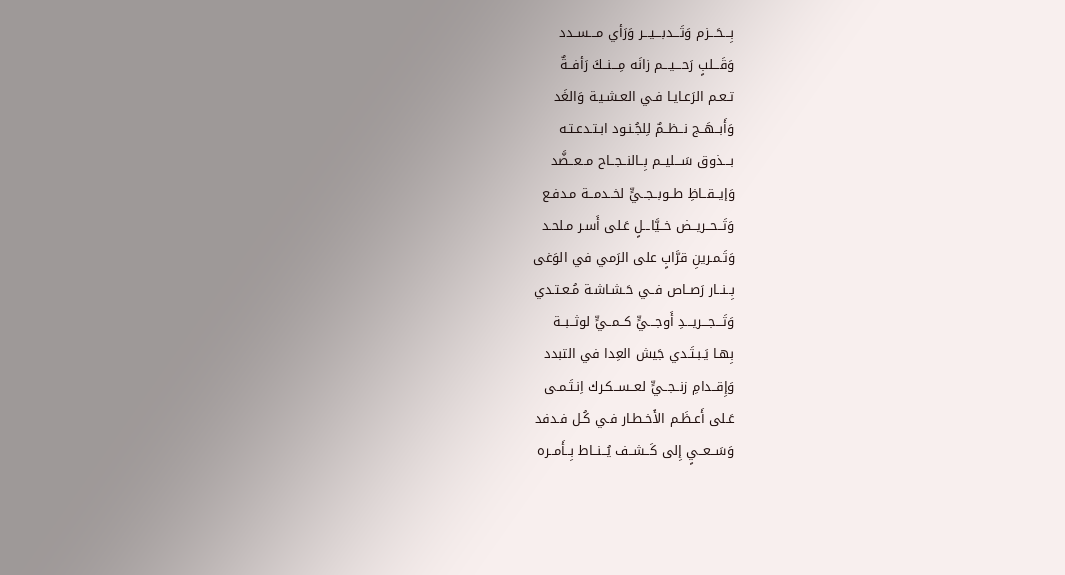بِـــحَـــزم وَتَـــدبـــيـــر وَرَأي مـــســدد
وَقَـــلبٍ رَحـــيـــم زانَه مِـــنــكَ رَأفــةٌ
تـعـم الرَعـايـا فـي العـشـيـة وَالغَد
وَأَبــهَــج نــظــمٌ لِلجُـنـود ابـتـدعـتـه
بـــذوق سَـــليــم بِــالنــجــاح مــعــضَّد
وَإيــقــاظِ طــوبــجــيٍّ لخــدمــة مـدفـع
وَتَــحــريــض خــيَّاــلٍ عَـلى أَسـر مـلحـد
وَتَـمـرينِ قرَّابٍ على الرَمي في الوَغى
بِــنــار رَصــاص فــي حَـشـاشـة مُـعـتـدي
وَتَـــجـــريـــدِ أَوجـــيٍّ كــمــيٍّ لوثــبــة
بِهـا يَـبـتَـدي جَيش العِدا في التبدد
وَإِقــدامِ زنــجــيٍّ لعــســكـرك اِنـتَـمـى
عَـلى أَعـظَـم الأَخـطـار فـي كُـل فـدفد
وَسَــعــيٍ إِلى كَــشــف يُــنــاط بِــأَمــره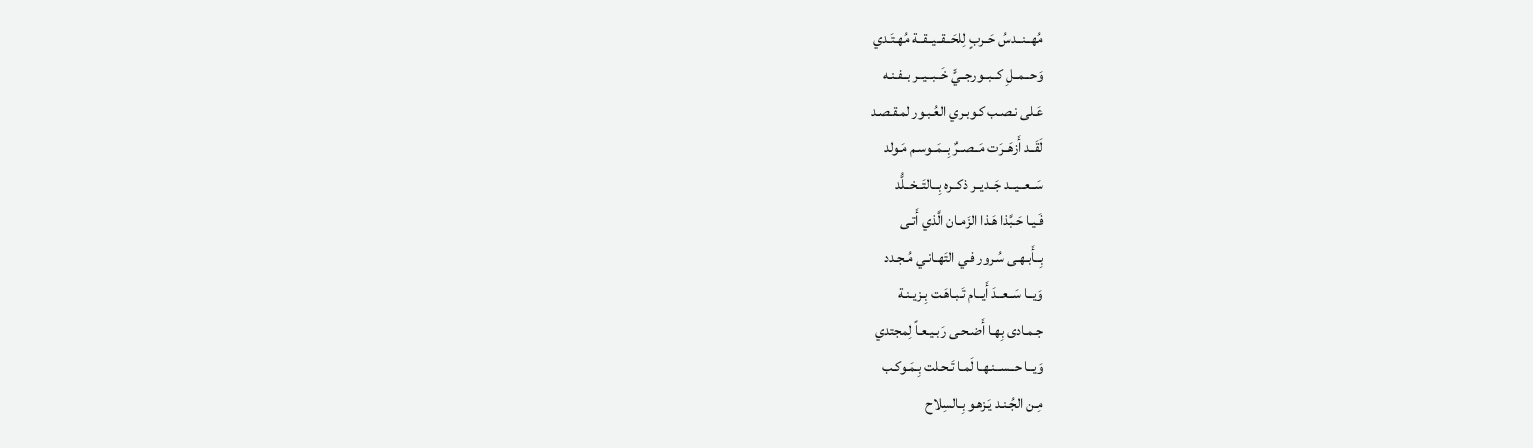مُهــنــدسُ حَــربٍ لِلحَــقــيــقــة مُهـتَـدي
وَحــمــلِ كــبــورجــيٍّ خَــبــيــر بــفـنـه
عَـلى نـصـب كـوبـري العُـبـور لمـقـصـد
لَقَــد أَزهَــرَت مَــصــرٌ بِــمَــوسـم مَـولد
سَــعــيــد جَــديــر ذكــره بِــالتَــخــلُّد
فَـيـا حَـبَّذا هَـذا الزَمـان الَّذي أَتـى
بِــأَبـهـى سُـرور فـي التَهـانـي مُـجـدد
وَيــا سَــعــدَ أَيــام تَـبـاهَـت بِـزيـنـة
جـمـادى بِهـا أَضـحـى رَبـيـعـاً لِمجتدي
وَيــا حــســنـهـا لَمـا تَـحـلت بِـمَـوكـب
مِـن الجُـنـد يَـزهـو بِـالسِلاح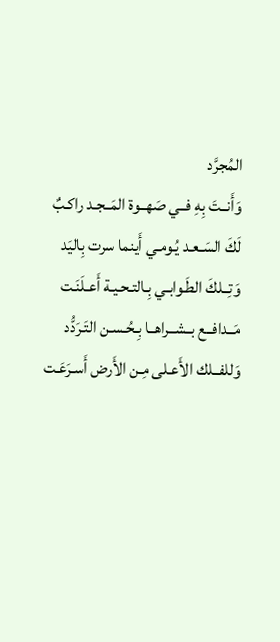المُجرَّد
وَأَنــتَ بِهِ فــي صَهــوة المَــجـد راكـبٌ
لَكَ السَـعـد يُـومـي أَينما سرت بِاليَد
وَتِــلكَ الطَـوابـي بِـالتـحـيـة أَعـلَنَـت
مَــدافــع بــشــراهــا بِـحُـسـن التَـرَدُّد
وَللفــلك الأَعـلى مِـن الأَرض أَسـرَعَـت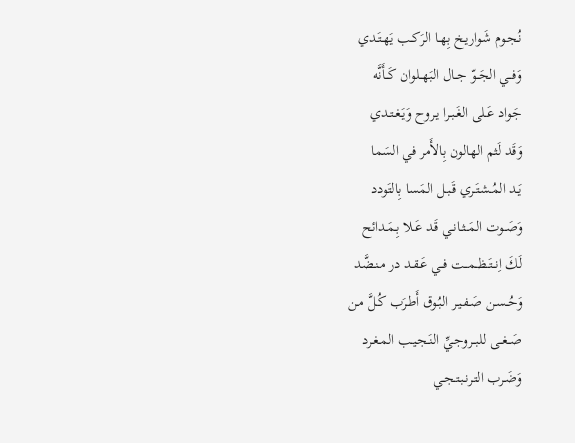نُـجـوم شَـواريـخ بِهـا الرَكـب يَهـتَـدي
وَفــي الجَــوّ جــال البَهــلوان كَــأَنَّه
جَـواد عَـلى الغَـبـرا يـروح وَيَـغـتـدي
وَقَد لَثم الهالون بِالأَمر في السَما
يَـد المُـشـتَـري قَـبـل المَسا بِالتَودد
وَصَــوت المَــثـانـي قَـد عَـلا بِـمَـدائح
لَكَ اِنــتَــظــمــت فــي عَـقـد در مـنـضَّد
وَحُــسـن صَـفـيـر البُـوق أَطـرَب كُـلَّ مـن
صَــغــى للبــروجـيِّ النَـجـيـب المـغـرد
وَضَـرب التـرنـبـتـجـي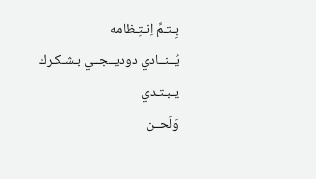بِـتـمِّ اِنـتِـظامه
يُــنــادي دوديــجــي بـشـكـرك يـبـتـدي
وَلَحــن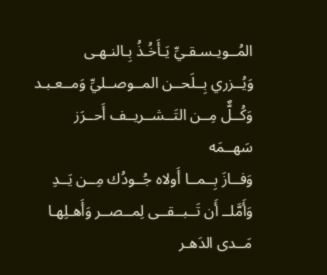المُــويـسـقـيِّ يَـأَخُـذُ بِـالنـهـى
وَيُــزري بِــلَحــن المــوصــليِّ وَمــعـبـد
وَكُــلٌّ مِــن التَــشــريــف أَحــرَز سَهــمَه
وَفــازَ بِــمــا أَولاه جُــودُك مِــن يَــدِ
وَأَمَّلــ أَن تَــبــقــى لِمــصــر وَأَهـلِهـا
مَــدى الدَهـر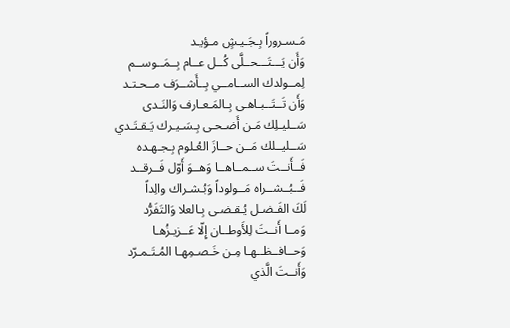مَـسـروراً بِـجَـيـشٍ مـؤيـد
وَأَن يَـــتَـــحــلَّى كُــل عــام بِــمَــوســم
لِمــولدك الســامــي بِــأَشــرَف مــحـتـد
وَأَن تَــتَــبـاهـى بِـالمَـعـارف وَالنَـدى
سَــليـلِك مَـن أَضـحـى بِـسَـيـرك يَـقـتَـدي
سَــليــلك مَــن حــازَ العُـلوم بِـجـهـده
فَــأَنــتَ ســمــاهــا وَهــوَ أَوّل فَــرقــد
فَــبُــشــراه مَــولوداً وَبُـشـراك والِداً
لَكَ الفَـضـل يُـقـضـى بِـالعلا وَالتَفَرُّد
وَمــا أَنــتَ لِلأَوطــان إِلّا عَــزيـزُهـا
وَحــافــظــهـا مِـن خَـصـمِهـا المُـتَـمـرّد
وَأَنــتَ الَّذي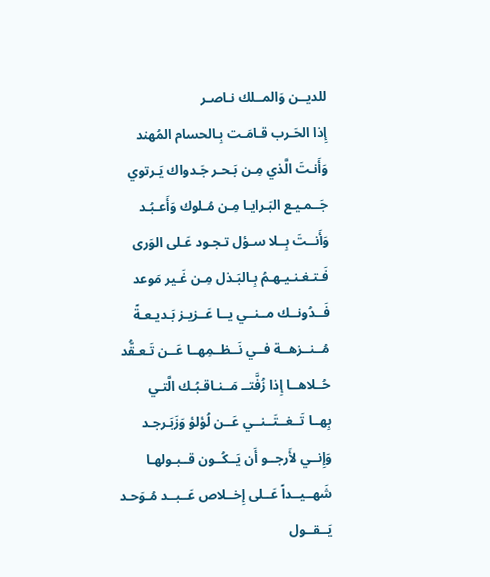للديــن وَالمــلك نـاصـر
إِذا الحَـرب قـامَـت بِـالحسام المُهند
وَأَنـتَ الَّذي مِـن بَـحـر جَـدواك يَـرتوي
جَــمـيـع البَـرايـا مِـن مُـلوك وَأَعـبُـد
وَأَنــتَ بِــلا سـؤل تـجـود عَـلى الوَرى
فَـتـغـنـيـهـمُ بِـالبَـذل مِـن غَـير مَوعد
فَــدُونــك مــنــي يــا عَــزيـز بَـديـعـةً
مُــنــزهــة فــي نَــظــمِهــا عَــن تَـعـقُّد
حُــلاهــا إِذا زُفَّتــ مَــنـاقـبُـك الَّتـي
بِهــا تَــغــتَــنــي عَــن لُؤلؤ وَزَبَـرجـد
وَإِنــي لأَرجــو أَن يَــكُــون قــبـولهـا
شَهــيــداً عَــلى إِخــلاص عَــبــد مُـوَحـد
يَــقــول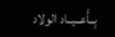بِــأَعــيــاد الولاد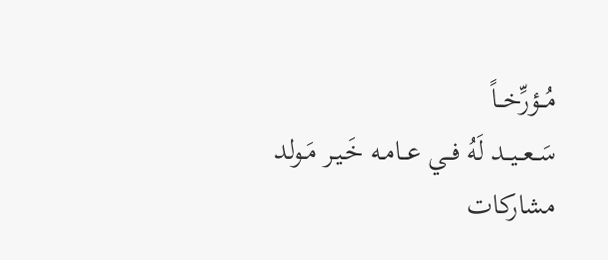مُــؤرِّخــاً
سَــعــيــد لَهُ فــي عــامـه خَـيـر مَـولد
مشاركات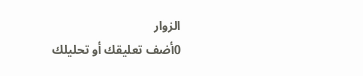الزوار
0أضف تعليقك أو تحليلك